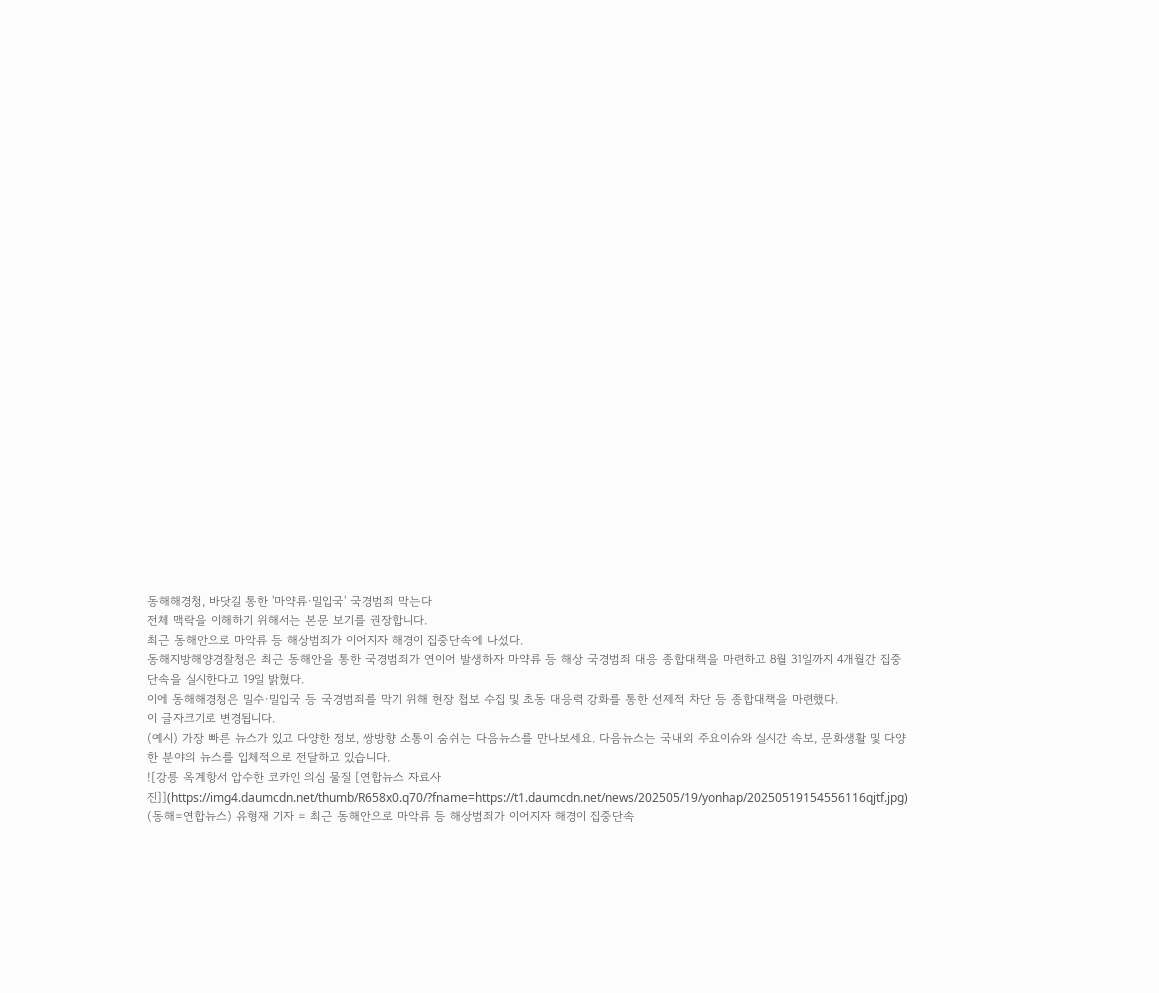동해해경청, 바닷길 통한 '마약류·밀입국' 국경범죄 막는다
전체 맥락을 이해하기 위해서는 본문 보기를 권장합니다.
최근 동해안으로 마악류 등 해상범죄가 이어지자 해경이 집중단속에 나섰다.
동해지방해양경찰청은 최근 동해안을 통한 국경범죄가 연이어 발생하자 마약류 등 해상 국경범죄 대응 종합대책을 마련하고 8월 31일까지 4개월간 집중단속을 실시한다고 19일 밝혔다.
이에 동해해경청은 밀수·밀입국 등 국경범죄를 막기 위해 현장 첩보 수집 및 초동 대응력 강화를 통한 선제적 차단 등 종합대책을 마련했다.
이 글자크기로 변경됩니다.
(예시) 가장 빠른 뉴스가 있고 다양한 정보, 쌍방향 소통이 숨쉬는 다음뉴스를 만나보세요. 다음뉴스는 국내외 주요이슈와 실시간 속보, 문화생활 및 다양한 분야의 뉴스를 입체적으로 전달하고 있습니다.
![강릉 옥계항서 압수한 코카인 의심 물질 [연합뉴스 자료사진]](https://img4.daumcdn.net/thumb/R658x0.q70/?fname=https://t1.daumcdn.net/news/202505/19/yonhap/20250519154556116qjtf.jpg)
(동해=연합뉴스) 유형재 기자 = 최근 동해안으로 마악류 등 해상범죄가 이어지자 해경이 집중단속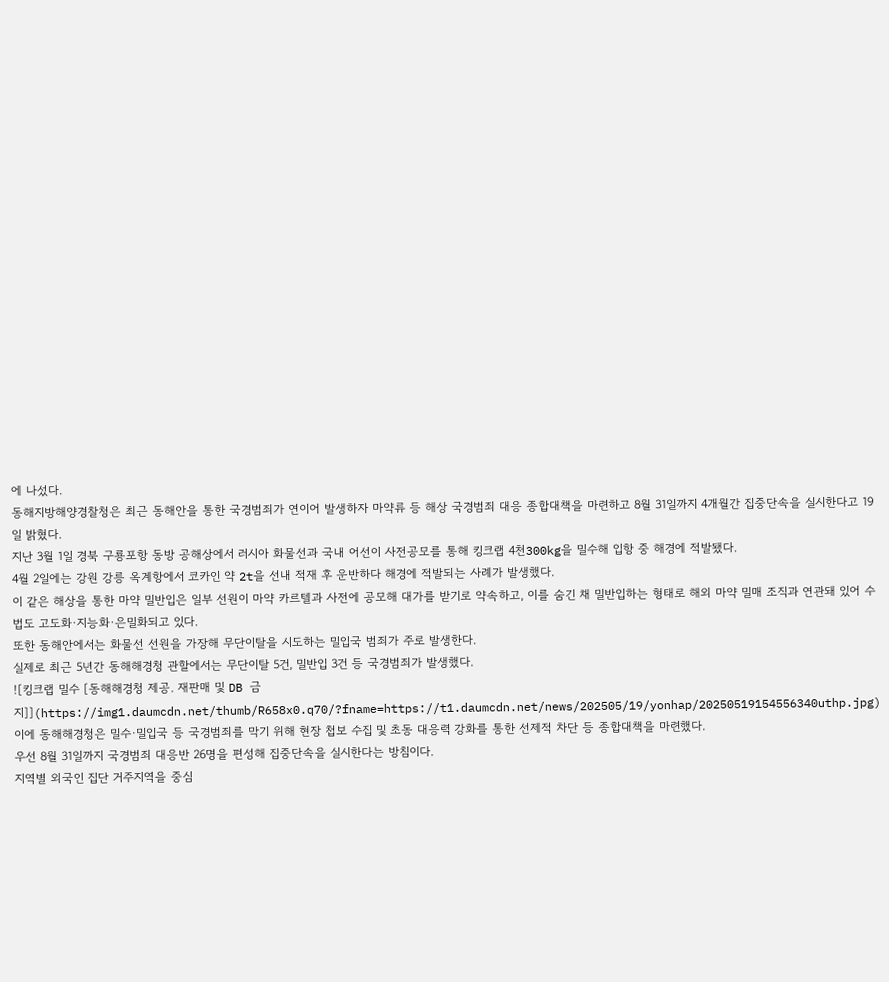에 나섰다.
동해지방해양경찰청은 최근 동해안을 통한 국경범죄가 연이어 발생하자 마약류 등 해상 국경범죄 대응 종합대책을 마련하고 8월 31일까지 4개월간 집중단속을 실시한다고 19일 밝혔다.
지난 3월 1일 경북 구룡포항 동방 공해상에서 러시아 화물선과 국내 어선이 사전공모를 통해 킹크랩 4천300kg을 밀수해 입항 중 해경에 적발됐다.
4월 2일에는 강원 강릉 옥계항에서 코카인 약 2t을 선내 적재 후 운반하다 해경에 적발되는 사례가 발생했다.
이 같은 해상을 통한 마약 밀반입은 일부 선원이 마약 카르텔과 사전에 공모해 대가를 받기로 약속하고, 이를 숨긴 채 밀반입하는 형태로 해외 마약 밀매 조직과 연관돼 있어 수법도 고도화·지능화·은밀화되고 있다.
또한 동해안에서는 화물선 선원을 가장해 무단이탈을 시도하는 밀입국 범죄가 주로 발생한다.
실제로 최근 5년간 동해해경청 관할에서는 무단이탈 5건, 밀반입 3건 등 국경범죄가 발생했다.
![킹크랩 밀수 [동해해경청 제공. 재판매 및 DB 금지]](https://img1.daumcdn.net/thumb/R658x0.q70/?fname=https://t1.daumcdn.net/news/202505/19/yonhap/20250519154556340uthp.jpg)
이에 동해해경청은 밀수·밀입국 등 국경범죄를 막기 위해 현장 첩보 수집 및 초동 대응력 강화를 통한 선제적 차단 등 종합대책을 마련했다.
우선 8월 31일까지 국경범죄 대응반 26명을 편성해 집중단속을 실시한다는 방침이다.
지역별 외국인 집단 거주지역을 중심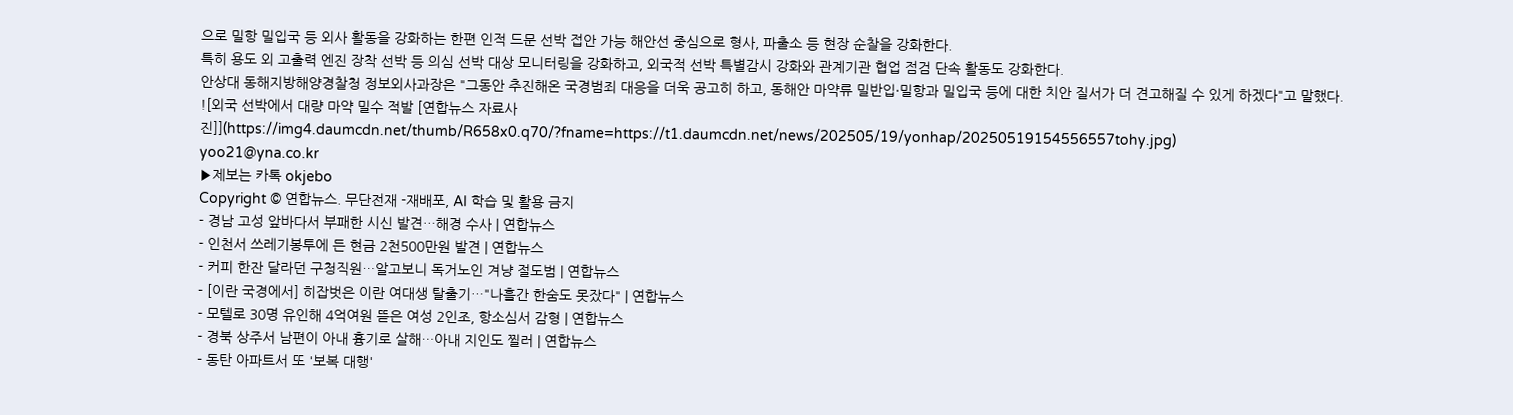으로 밀항 밀입국 등 외사 활동을 강화하는 한편 인적 드문 선박 접안 가능 해안선 중심으로 형사, 파출소 등 현장 순찰을 강화한다.
특히 용도 외 고출력 엔진 장착 선박 등 의심 선박 대상 모니터링을 강화하고, 외국적 선박 특별감시 강화와 관계기관 협업 점검 단속 활동도 강화한다.
안상대 동해지방해양경찰청 정보외사과장은 "그동안 추진해온 국경범죄 대응을 더욱 공고히 하고, 동해안 마약류 밀반입·밀항과 밀입국 등에 대한 치안 질서가 더 견고해질 수 있게 하겠다"고 말했다.
![외국 선박에서 대량 마약 밀수 적발 [연합뉴스 자료사진]](https://img4.daumcdn.net/thumb/R658x0.q70/?fname=https://t1.daumcdn.net/news/202505/19/yonhap/20250519154556557tohy.jpg)
yoo21@yna.co.kr
▶제보는 카톡 okjebo
Copyright © 연합뉴스. 무단전재 -재배포, AI 학습 및 활용 금지
- 경남 고성 앞바다서 부패한 시신 발견…해경 수사 | 연합뉴스
- 인천서 쓰레기봉투에 든 현금 2천500만원 발견 | 연합뉴스
- 커피 한잔 달라던 구청직원…알고보니 독거노인 겨냥 절도범 | 연합뉴스
- [이란 국경에서] 히잡벗은 이란 여대생 탈출기…"나흘간 한숨도 못잤다" | 연합뉴스
- 모텔로 30명 유인해 4억여원 뜯은 여성 2인조, 항소심서 감형 | 연합뉴스
- 경북 상주서 남편이 아내 흉기로 살해…아내 지인도 찔러 | 연합뉴스
- 동탄 아파트서 또 '보복 대행'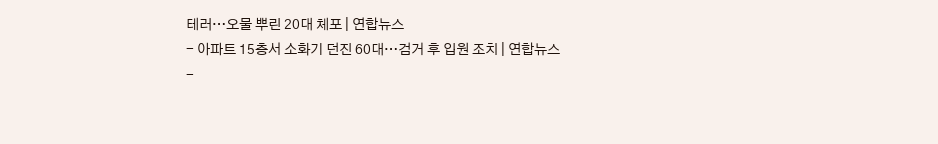테러…오물 뿌린 20대 체포 | 연합뉴스
- 아파트 15층서 소화기 던진 60대…검거 후 입원 조치 | 연합뉴스
-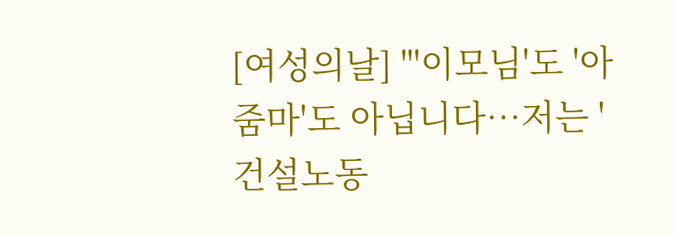[여성의날] "'이모님'도 '아줌마'도 아닙니다…저는 '건설노동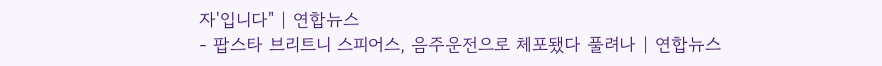자'입니다" | 연합뉴스
- 팝스타 브리트니 스피어스, 음주운전으로 체포됐다 풀려나 | 연합뉴스